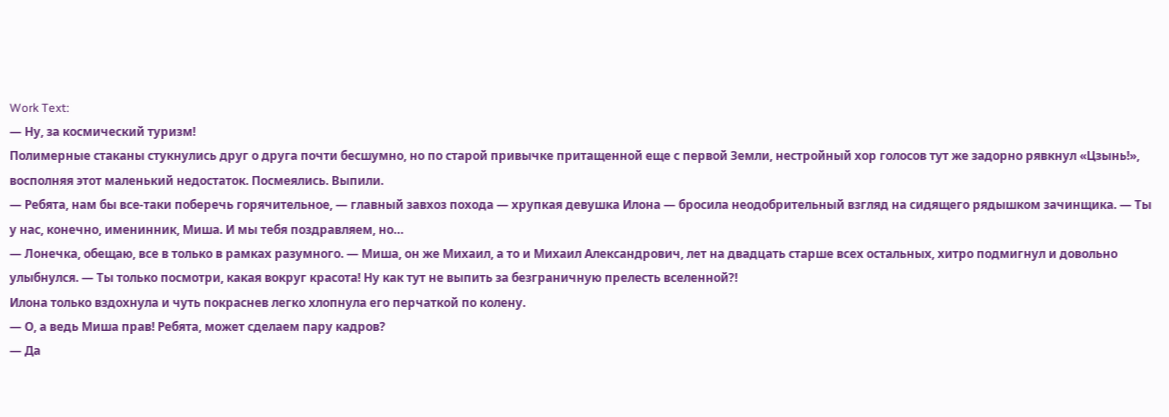Work Text:
— Ну, за космический туризм!
Полимерные стаканы стукнулись друг о друга почти бесшумно, но по старой привычке притащенной еще с первой Земли, нестройный хор голосов тут же задорно рявкнул «Цзынь!», восполняя этот маленький недостаток. Посмеялись. Выпили.
— Ребята, нам бы все-таки поберечь горячительное, — главный завхоз похода — хрупкая девушка Илона — бросила неодобрительный взгляд на сидящего рядышком зачинщика. — Ты у нас, конечно, именинник, Миша. И мы тебя поздравляем, но…
— Лонечка, обещаю, все в только в рамках разумного. — Миша, он же Михаил, а то и Михаил Александрович, лет на двадцать старше всех остальных, хитро подмигнул и довольно улыбнулся. — Ты только посмотри, какая вокруг красота! Ну как тут не выпить за безграничную прелесть вселенной?!
Илона только вздохнула и чуть покраснев легко хлопнула его перчаткой по колену.
— О, а ведь Миша прав! Ребята, может сделаем пару кадров?
— Да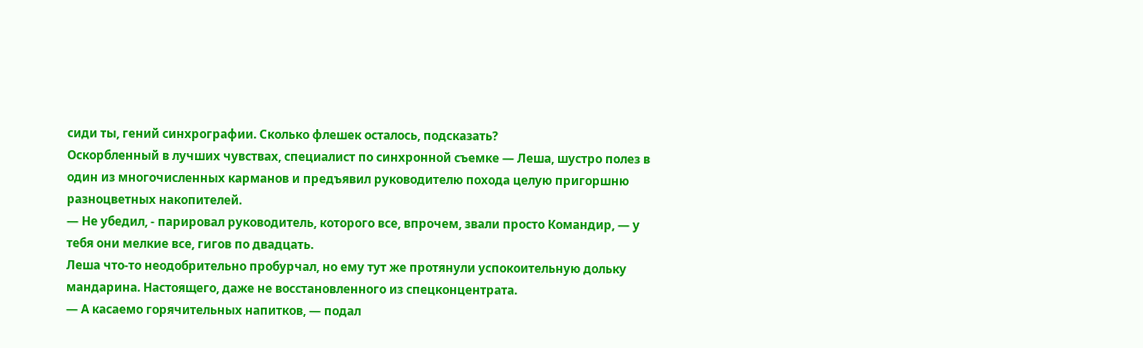сиди ты, гений синхрографии. Сколько флешек осталось, подсказать?
Оскорбленный в лучших чувствах, специалист по синхронной съемке — Леша, шустро полез в один из многочисленных карманов и предъявил руководителю похода целую пригоршню разноцветных накопителей.
— Не убедил, - парировал руководитель, которого все, впрочем, звали просто Командир, — у тебя они мелкие все, гигов по двадцать.
Леша что-то неодобрительно пробурчал, но ему тут же протянули успокоительную дольку мандарина. Настоящего, даже не восстановленного из спецконцентрата.
— А касаемо горячительных напитков, — подал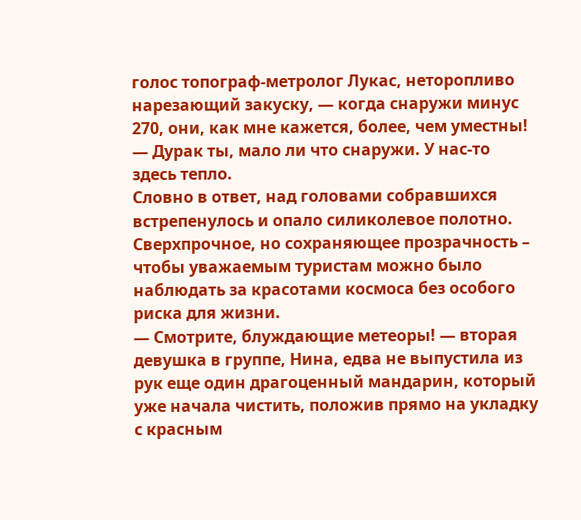голос топограф-метролог Лукас, неторопливо нарезающий закуску, — когда снаружи минус 270, они, как мне кажется, более, чем уместны!
— Дурак ты, мало ли что снаружи. У нас-то здесь тепло.
Словно в ответ, над головами собравшихся встрепенулось и опало силиколевое полотно. Сверхпрочное, но сохраняющее прозрачность – чтобы уважаемым туристам можно было наблюдать за красотами космоса без особого риска для жизни.
— Смотрите, блуждающие метеоры! — вторая девушка в группе, Нина, едва не выпустила из рук еще один драгоценный мандарин, который уже начала чистить, положив прямо на укладку с красным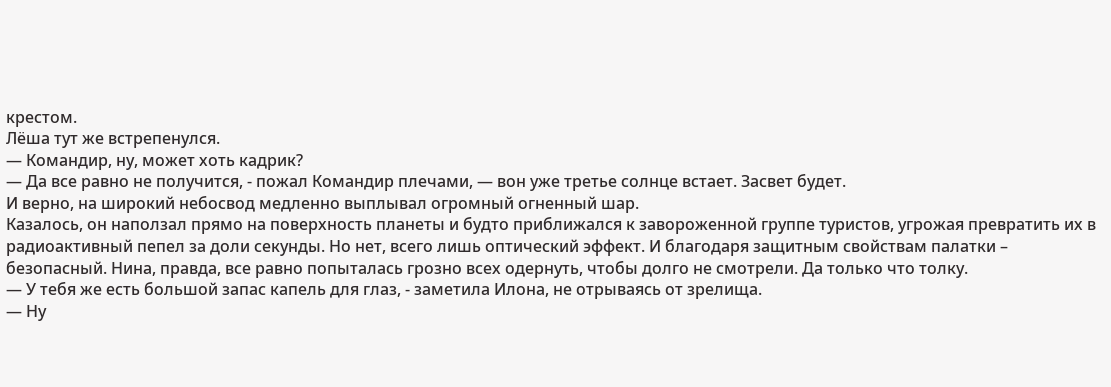крестом.
Лёша тут же встрепенулся.
— Командир, ну, может хоть кадрик?
— Да все равно не получится, - пожал Командир плечами, — вон уже третье солнце встает. Засвет будет.
И верно, на широкий небосвод медленно выплывал огромный огненный шар.
Казалось, он наползал прямо на поверхность планеты и будто приближался к завороженной группе туристов, угрожая превратить их в радиоактивный пепел за доли секунды. Но нет, всего лишь оптический эффект. И благодаря защитным свойствам палатки – безопасный. Нина, правда, все равно попыталась грозно всех одернуть, чтобы долго не смотрели. Да только что толку.
— У тебя же есть большой запас капель для глаз, - заметила Илона, не отрываясь от зрелища.
— Ну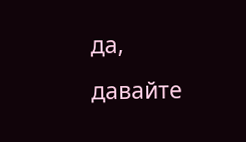да, давайте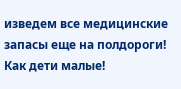изведем все медицинские запасы еще на полдороги! Как дети малые!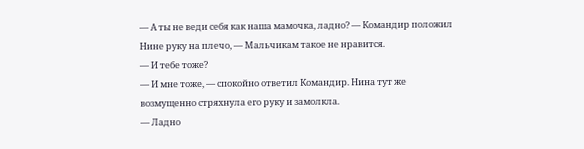— А ты не веди себя как наша мамочка, ладно? — Командир положил Нине руку на плечо, — Мальчикам такое не нравится.
— И тебе тоже?
— И мне тоже, — спокойно ответил Командир. Нина тут же возмущенно стряхнула его руку и замолкла.
— Ладно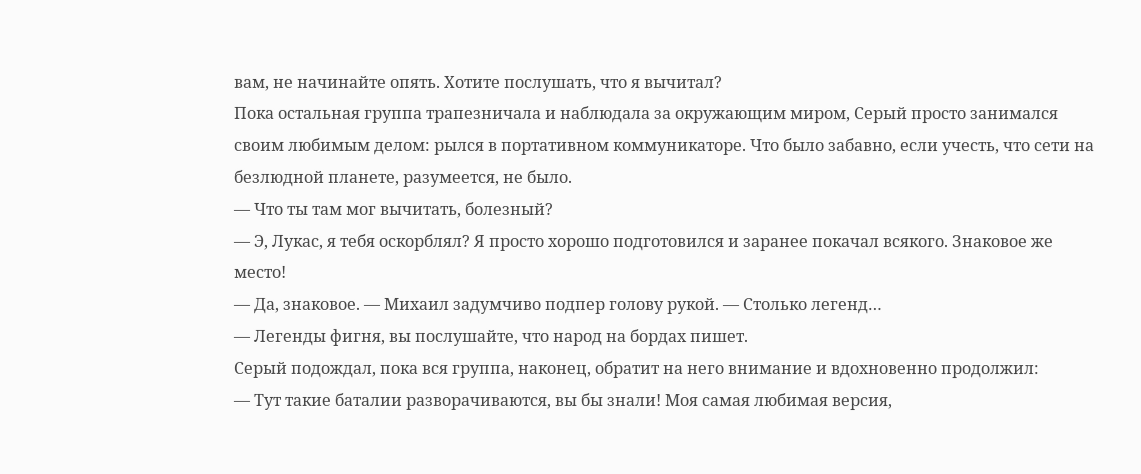вам, не начинайте опять. Хотите послушать, что я вычитал?
Пока остальная группа трапезничала и наблюдала за окружающим миром, Серый просто занимался своим любимым делом: рылся в портативном коммуникаторе. Что было забавно, если учесть, что сети на безлюдной планете, разумеется, не было.
— Что ты там мог вычитать, болезный?
— Э, Лукас, я тебя оскорблял? Я просто хорошо подготовился и заранее покачал всякого. Знаковое же место!
— Да, знаковое. — Михаил задумчиво подпер голову рукой. — Столько легенд…
— Легенды фигня, вы послушайте, что народ на бордах пишет.
Серый подождал, пока вся группа, наконец, обратит на него внимание и вдохновенно продолжил:
— Тут такие баталии разворачиваются, вы бы знали! Моя самая любимая версия,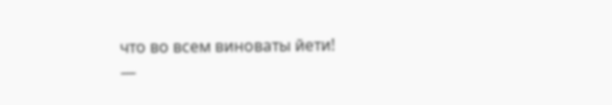что во всем виноваты йети!
—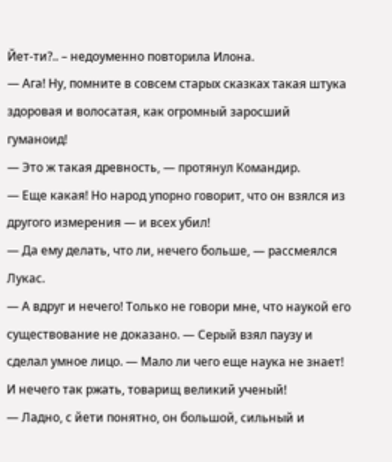Йет-ти?.. – недоуменно повторила Илона.
— Ага! Ну, помните в совсем старых сказках такая штука здоровая и волосатая, как огромный заросший гуманоид!
— Это ж такая древность, — протянул Командир.
— Еще какая! Но народ упорно говорит, что он взялся из другого измерения — и всех убил!
— Да ему делать, что ли, нечего больше, — рассмеялся Лукас.
— А вдруг и нечего! Только не говори мне, что наукой его существование не доказано. — Серый взял паузу и сделал умное лицо. — Мало ли чего еще наука не знает! И нечего так ржать, товарищ великий ученый!
— Ладно, с йети понятно, он большой, сильный и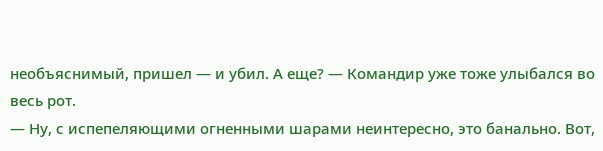необъяснимый, пришел — и убил. А еще? — Командир уже тоже улыбался во весь рот.
— Ну, с испепеляющими огненными шарами неинтересно, это банально. Вот,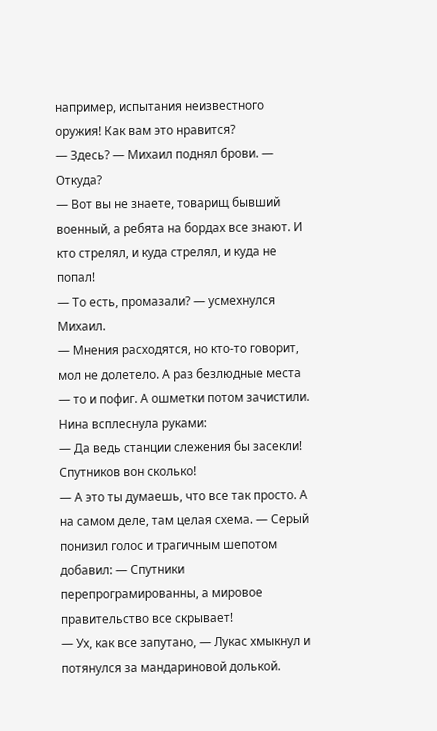например, испытания неизвестного оружия! Как вам это нравится?
— Здесь? — Михаил поднял брови. — Откуда?
— Вот вы не знаете, товарищ бывший военный, а ребята на бордах все знают. И кто стрелял, и куда стрелял, и куда не попал!
— То есть, промазали? — усмехнулся Михаил.
— Мнения расходятся, но кто-то говорит, мол не долетело. А раз безлюдные места — то и пофиг. А ошметки потом зачистили.
Нина всплеснула руками:
— Да ведь станции слежения бы засекли! Спутников вон сколько!
— А это ты думаешь, что все так просто. А на самом деле, там целая схема. — Серый понизил голос и трагичным шепотом добавил: — Спутники перепрограмированны, а мировое правительство все скрывает!
— Ух, как все запутано, — Лукас хмыкнул и потянулся за мандариновой долькой.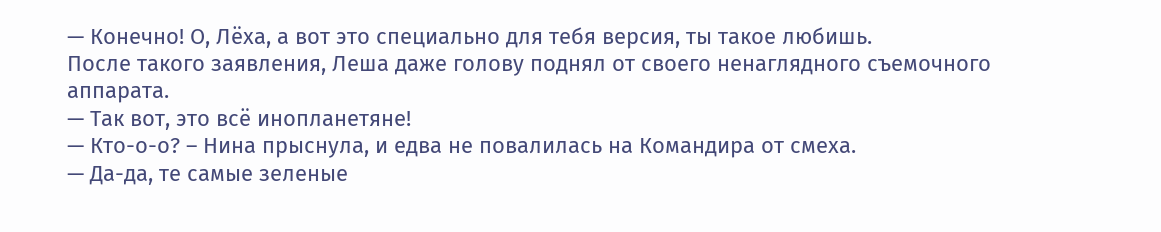— Конечно! О, Лёха, а вот это специально для тебя версия, ты такое любишь.
После такого заявления, Леша даже голову поднял от своего ненаглядного съемочного аппарата.
— Так вот, это всё инопланетяне!
— Кто-о-о? – Нина прыснула, и едва не повалилась на Командира от смеха.
— Да-да, те самые зеленые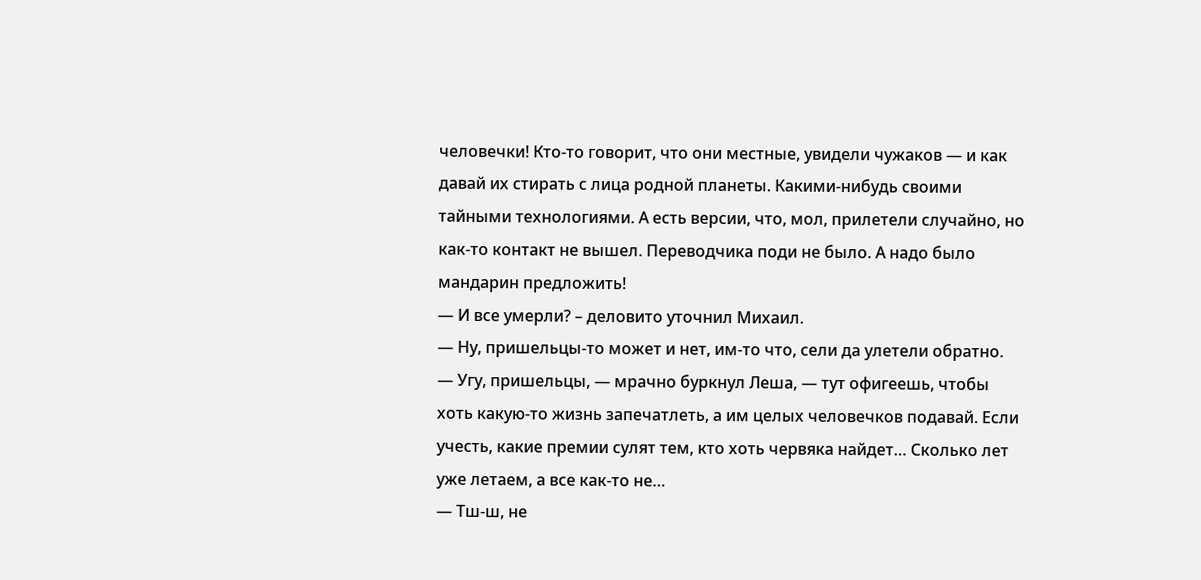человечки! Кто-то говорит, что они местные, увидели чужаков — и как давай их стирать с лица родной планеты. Какими-нибудь своими тайными технологиями. А есть версии, что, мол, прилетели случайно, но как-то контакт не вышел. Переводчика поди не было. А надо было мандарин предложить!
— И все умерли? – деловито уточнил Михаил.
— Ну, пришельцы-то может и нет, им-то что, сели да улетели обратно.
— Угу, пришельцы, — мрачно буркнул Леша, — тут офигеешь, чтобы хоть какую-то жизнь запечатлеть, а им целых человечков подавай. Если учесть, какие премии сулят тем, кто хоть червяка найдет… Сколько лет уже летаем, а все как-то не…
— Тш-ш, не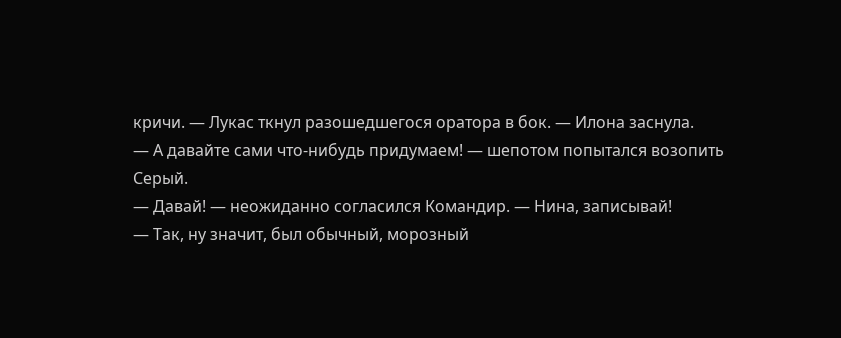кричи. — Лукас ткнул разошедшегося оратора в бок. — Илона заснула.
— А давайте сами что-нибудь придумаем! — шепотом попытался возопить Серый.
— Давай! — неожиданно согласился Командир. — Нина, записывай!
— Так, ну значит, был обычный, морозный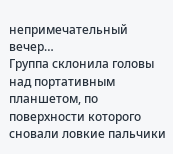непримечательный вечер…
Группа склонила головы над портативным планшетом, по поверхности которого сновали ловкие пальчики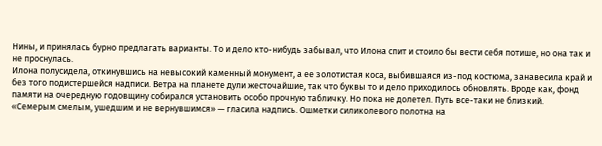Нины, и принялась бурно предлагать варианты. То и дело кто-нибудь забывал, что Илона спит и стоило бы вести себя потише, но она так и не проснулась.
Илона полусидела, откинувшись на невысокий каменный монумент, а ее золотистая коса, выбившаяся из-под костюма, занавесила край и без того подистершейся надписи. Ветра на планете дули жесточайшие, так что буквы то и дело приходилось обновлять. Вроде как, фонд памяти на очередную годовщину собирался установить особо прочную табличку. Но пока не долетел. Путь все-таки не близкий.
«Семерым смелым, ушедшим и не вернувшимся» — гласила надпись. Ошметки силиколевого полотна на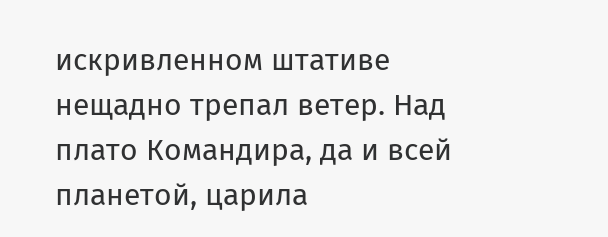искривленном штативе нещадно трепал ветер. Над плато Командира, да и всей планетой, царила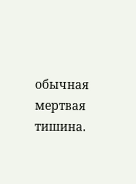обычная мертвая тишина.